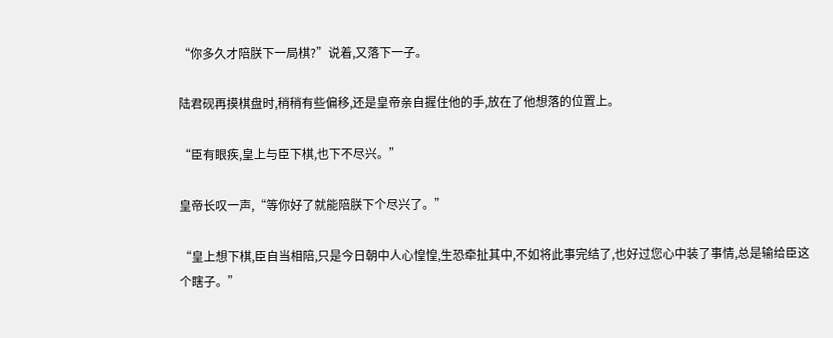“你多久才陪朕下一局棋?”说着,又落下一子。

陆君砚再摸棋盘时,稍稍有些偏移,还是皇帝亲自握住他的手,放在了他想落的位置上。

“臣有眼疾,皇上与臣下棋,也下不尽兴。”

皇帝长叹一声,“等你好了就能陪朕下个尽兴了。”

“皇上想下棋,臣自当相陪,只是今日朝中人心惶惶,生恐牵扯其中,不如将此事完结了,也好过您心中装了事情,总是输给臣这个瞎子。”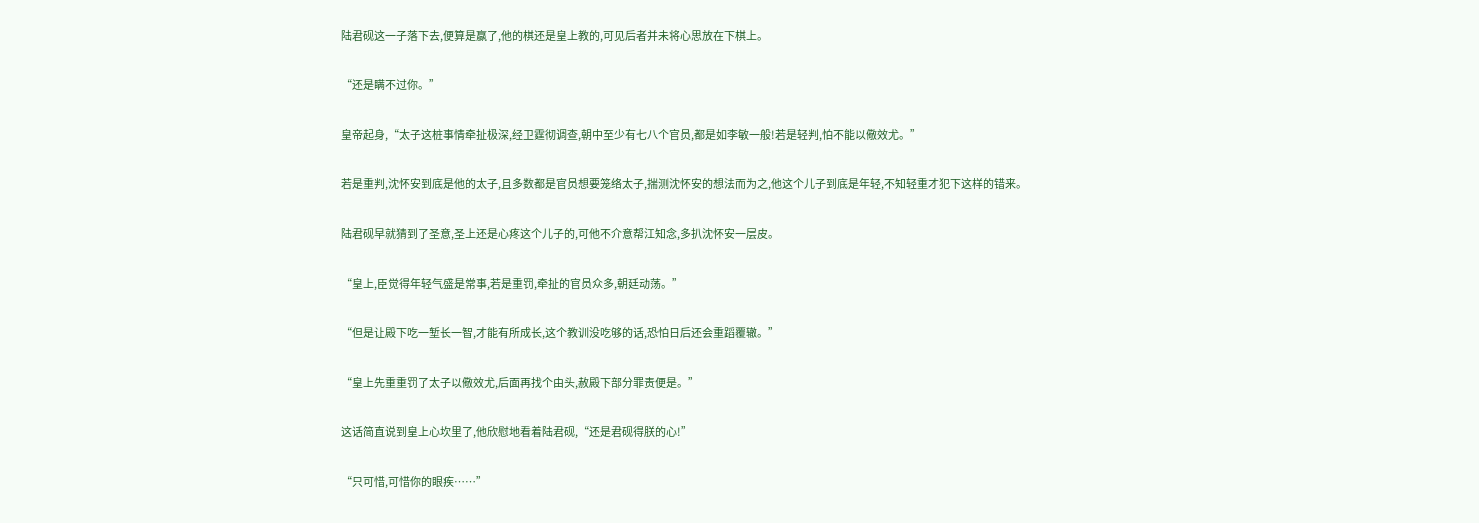陆君砚这一子落下去,便算是赢了,他的棋还是皇上教的,可见后者并未将心思放在下棋上。

“还是瞒不过你。”

皇帝起身,“太子这桩事情牵扯极深,经卫霆彻调查,朝中至少有七八个官员,都是如李敏一般!若是轻判,怕不能以儆效尤。”

若是重判,沈怀安到底是他的太子,且多数都是官员想要笼络太子,揣测沈怀安的想法而为之,他这个儿子到底是年轻,不知轻重才犯下这样的错来。

陆君砚早就猜到了圣意,圣上还是心疼这个儿子的,可他不介意帮江知念,多扒沈怀安一层皮。

“皇上,臣觉得年轻气盛是常事,若是重罚,牵扯的官员众多,朝廷动荡。”

“但是让殿下吃一堑长一智,才能有所成长,这个教训没吃够的话,恐怕日后还会重蹈覆辙。”

“皇上先重重罚了太子以儆效尤,后面再找个由头,赦殿下部分罪责便是。”

这话简直说到皇上心坎里了,他欣慰地看着陆君砚,“还是君砚得朕的心!”

“只可惜,可惜你的眼疾……”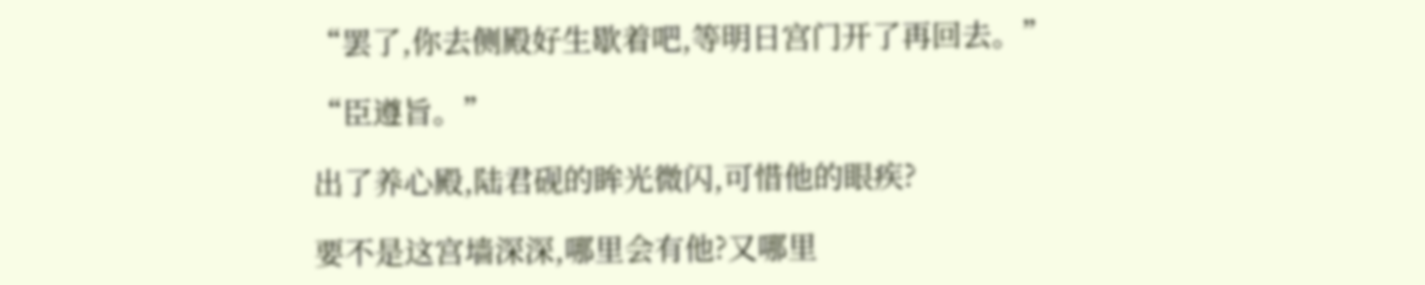“罢了,你去侧殿好生歇着吧,等明日宫门开了再回去。”

“臣遵旨。”

出了养心殿,陆君砚的眸光微闪,可惜他的眼疾?

要不是这宫墙深深,哪里会有他?又哪里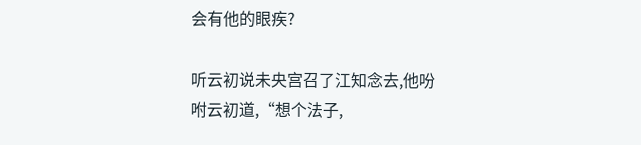会有他的眼疾?

听云初说未央宫召了江知念去,他吩咐云初道,“想个法子,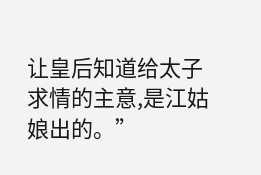让皇后知道给太子求情的主意,是江姑娘出的。”